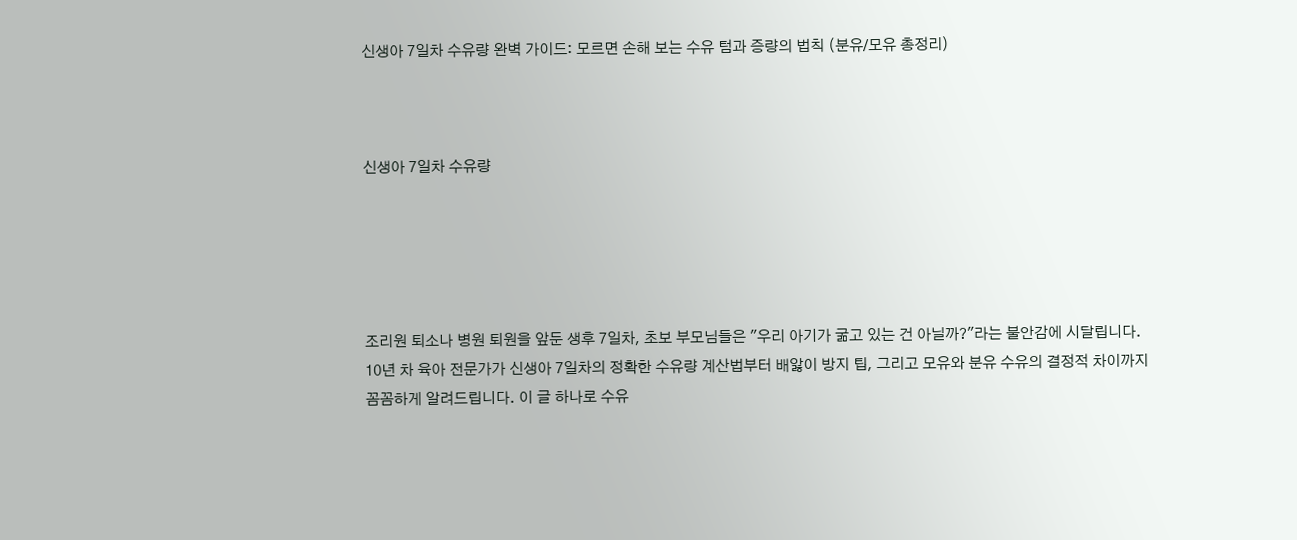신생아 7일차 수유량 완벽 가이드: 모르면 손해 보는 수유 텀과 증량의 법칙 (분유/모유 총정리)



신생아 7일차 수유량





조리원 퇴소나 병원 퇴원을 앞둔 생후 7일차, 초보 부모님들은 "우리 아기가 굶고 있는 건 아닐까?"라는 불안감에 시달립니다. 10년 차 육아 전문가가 신생아 7일차의 정확한 수유량 계산법부터 배앓이 방지 팁, 그리고 모유와 분유 수유의 결정적 차이까지 꼼꼼하게 알려드립니다. 이 글 하나로 수유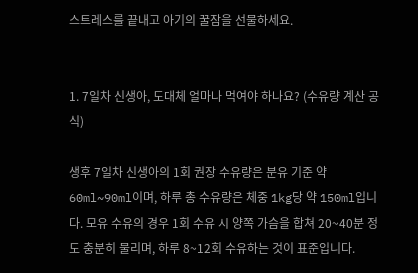스트레스를 끝내고 아기의 꿀잠을 선물하세요.


1. 7일차 신생아, 도대체 얼마나 먹여야 하나요? (수유량 계산 공식)

생후 7일차 신생아의 1회 권장 수유량은 분유 기준 약 60ml~90ml이며, 하루 총 수유량은 체중 1kg당 약 150ml입니다. 모유 수유의 경우 1회 수유 시 양쪽 가슴을 합쳐 20~40분 정도 충분히 물리며, 하루 8~12회 수유하는 것이 표준입니다.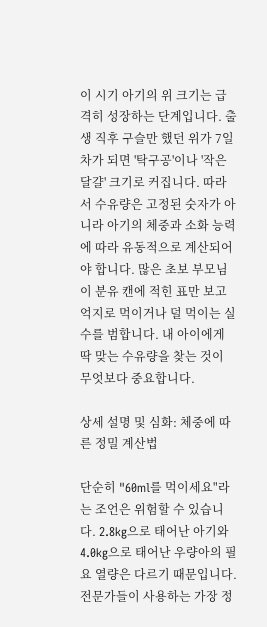이 시기 아기의 위 크기는 급격히 성장하는 단계입니다. 출생 직후 구슬만 했던 위가 7일 차가 되면 '탁구공'이나 '작은 달걀' 크기로 커집니다. 따라서 수유량은 고정된 숫자가 아니라 아기의 체중과 소화 능력에 따라 유동적으로 계산되어야 합니다. 많은 초보 부모님이 분유 캔에 적힌 표만 보고 억지로 먹이거나 덜 먹이는 실수를 범합니다. 내 아이에게 딱 맞는 수유량을 찾는 것이 무엇보다 중요합니다.

상세 설명 및 심화: 체중에 따른 정밀 계산법

단순히 "60ml를 먹이세요"라는 조언은 위험할 수 있습니다. 2.8kg으로 태어난 아기와 4.0kg으로 태어난 우량아의 필요 열량은 다르기 때문입니다. 전문가들이 사용하는 가장 정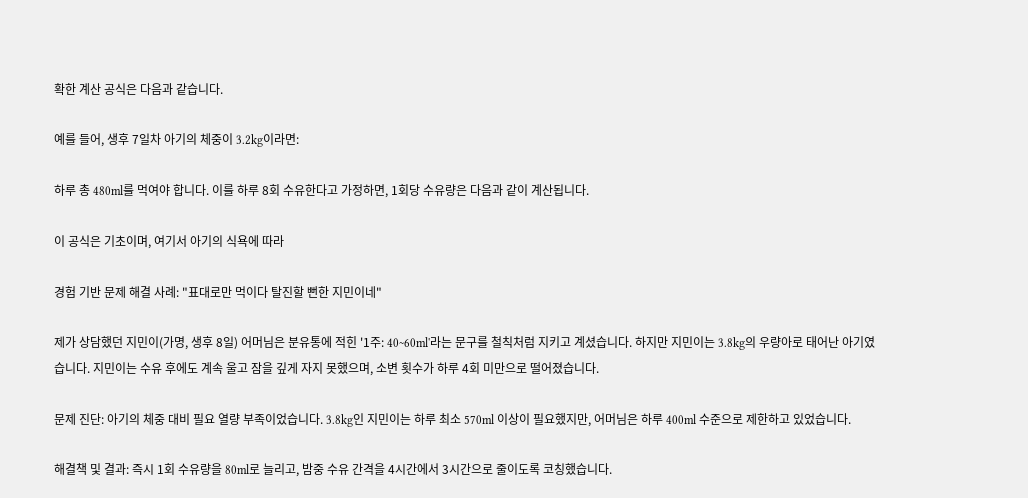확한 계산 공식은 다음과 같습니다.

예를 들어, 생후 7일차 아기의 체중이 3.2kg이라면:

하루 총 480ml를 먹여야 합니다. 이를 하루 8회 수유한다고 가정하면, 1회당 수유량은 다음과 같이 계산됩니다.

이 공식은 기초이며, 여기서 아기의 식욕에 따라

경험 기반 문제 해결 사례: "표대로만 먹이다 탈진할 뻔한 지민이네"

제가 상담했던 지민이(가명, 생후 8일) 어머님은 분유통에 적힌 '1주: 40~60ml'라는 문구를 철칙처럼 지키고 계셨습니다. 하지만 지민이는 3.8kg의 우량아로 태어난 아기였습니다. 지민이는 수유 후에도 계속 울고 잠을 깊게 자지 못했으며, 소변 횟수가 하루 4회 미만으로 떨어졌습니다.

문제 진단: 아기의 체중 대비 필요 열량 부족이었습니다. 3.8kg인 지민이는 하루 최소 570ml 이상이 필요했지만, 어머님은 하루 400ml 수준으로 제한하고 있었습니다.

해결책 및 결과: 즉시 1회 수유량을 80ml로 늘리고, 밤중 수유 간격을 4시간에서 3시간으로 줄이도록 코칭했습니다.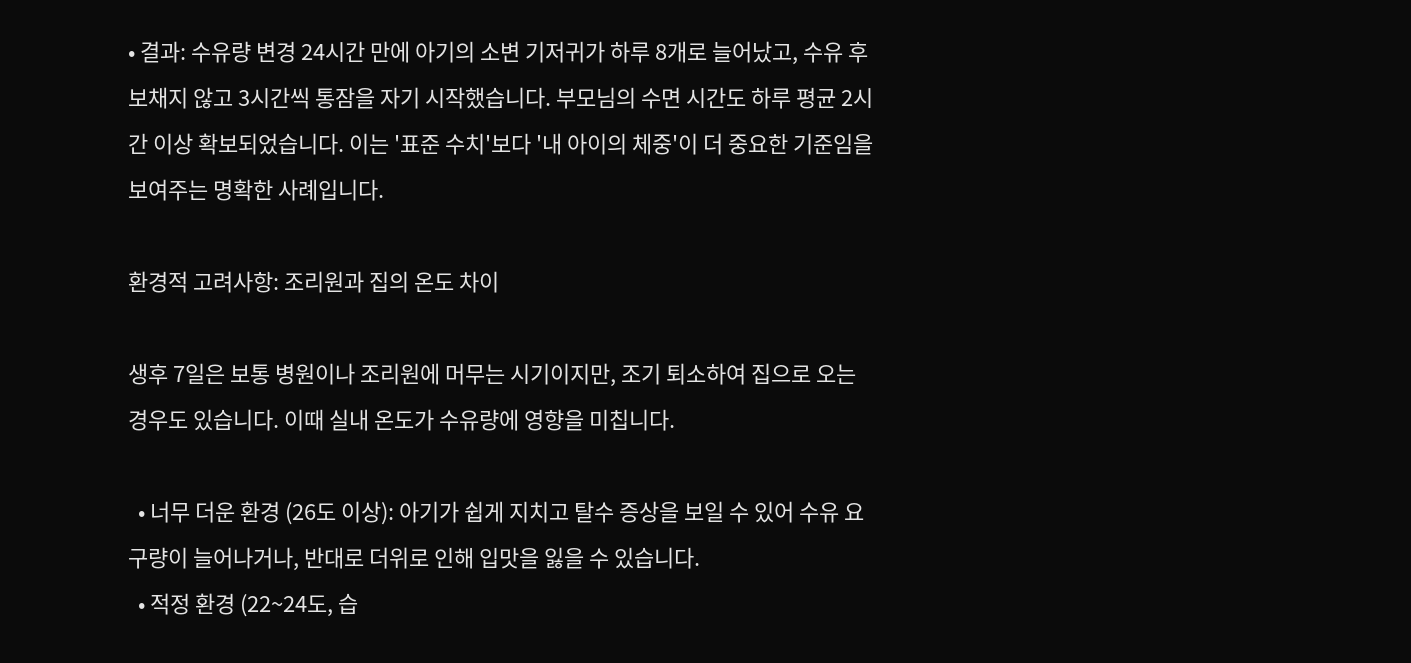• 결과: 수유량 변경 24시간 만에 아기의 소변 기저귀가 하루 8개로 늘어났고, 수유 후 보채지 않고 3시간씩 통잠을 자기 시작했습니다. 부모님의 수면 시간도 하루 평균 2시간 이상 확보되었습니다. 이는 '표준 수치'보다 '내 아이의 체중'이 더 중요한 기준임을 보여주는 명확한 사례입니다.

환경적 고려사항: 조리원과 집의 온도 차이

생후 7일은 보통 병원이나 조리원에 머무는 시기이지만, 조기 퇴소하여 집으로 오는 경우도 있습니다. 이때 실내 온도가 수유량에 영향을 미칩니다.

  • 너무 더운 환경 (26도 이상): 아기가 쉽게 지치고 탈수 증상을 보일 수 있어 수유 요구량이 늘어나거나, 반대로 더위로 인해 입맛을 잃을 수 있습니다.
  • 적정 환경 (22~24도, 습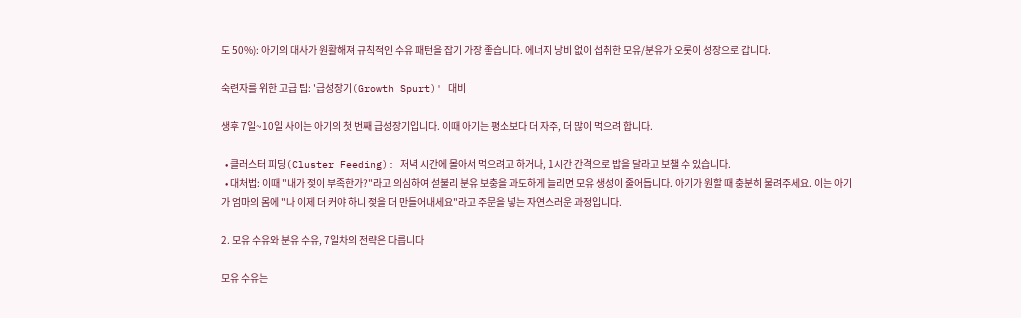도 50%): 아기의 대사가 원활해져 규칙적인 수유 패턴을 잡기 가장 좋습니다. 에너지 낭비 없이 섭취한 모유/분유가 오롯이 성장으로 갑니다.

숙련자를 위한 고급 팁: '급성장기(Growth Spurt)' 대비

생후 7일~10일 사이는 아기의 첫 번째 급성장기입니다. 이때 아기는 평소보다 더 자주, 더 많이 먹으려 합니다.

  • 클러스터 피딩(Cluster Feeding): 저녁 시간에 몰아서 먹으려고 하거나, 1시간 간격으로 밥을 달라고 보챌 수 있습니다.
  • 대처법: 이때 "내가 젖이 부족한가?"라고 의심하여 섣불리 분유 보충을 과도하게 늘리면 모유 생성이 줄어듭니다. 아기가 원할 때 충분히 물려주세요. 이는 아기가 엄마의 몸에 "나 이제 더 커야 하니 젖을 더 만들어내세요"라고 주문을 넣는 자연스러운 과정입니다.

2. 모유 수유와 분유 수유, 7일차의 전략은 다릅니다

모유 수유는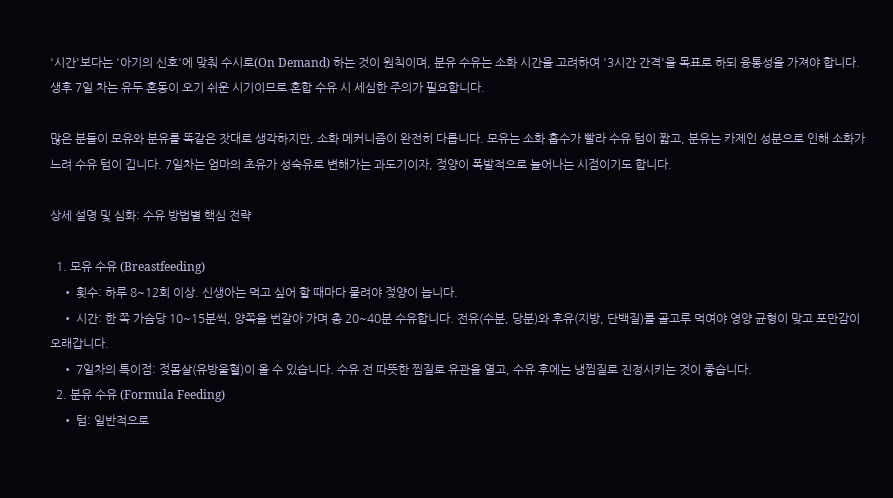'시간'보다는 '아기의 신호'에 맞춰 수시로(On Demand) 하는 것이 원칙이며, 분유 수유는 소화 시간을 고려하여 '3시간 간격'을 목표로 하되 융통성을 가져야 합니다. 생후 7일 차는 유두 혼동이 오기 쉬운 시기이므로 혼합 수유 시 세심한 주의가 필요합니다.

많은 분들이 모유와 분유를 똑같은 잣대로 생각하지만, 소화 메커니즘이 완전히 다릅니다. 모유는 소화 흡수가 빨라 수유 텀이 짧고, 분유는 카제인 성분으로 인해 소화가 느려 수유 텀이 깁니다. 7일차는 엄마의 초유가 성숙유로 변해가는 과도기이자, 젖양이 폭발적으로 늘어나는 시점이기도 합니다.

상세 설명 및 심화: 수유 방법별 핵심 전략

  1. 모유 수유 (Breastfeeding)
    • 횟수: 하루 8~12회 이상. 신생아는 먹고 싶어 할 때마다 물려야 젖양이 늡니다.
    • 시간: 한 쪽 가슴당 10~15분씩, 양쪽을 번갈아 가며 총 20~40분 수유합니다. 전유(수분, 당분)와 후유(지방, 단백질)를 골고루 먹여야 영양 균형이 맞고 포만감이 오래갑니다.
    • 7일차의 특이점: 젖몸살(유방울혈)이 올 수 있습니다. 수유 전 따뜻한 찜질로 유관을 열고, 수유 후에는 냉찜질로 진정시키는 것이 좋습니다.
  2. 분유 수유 (Formula Feeding)
    • 텀: 일반적으로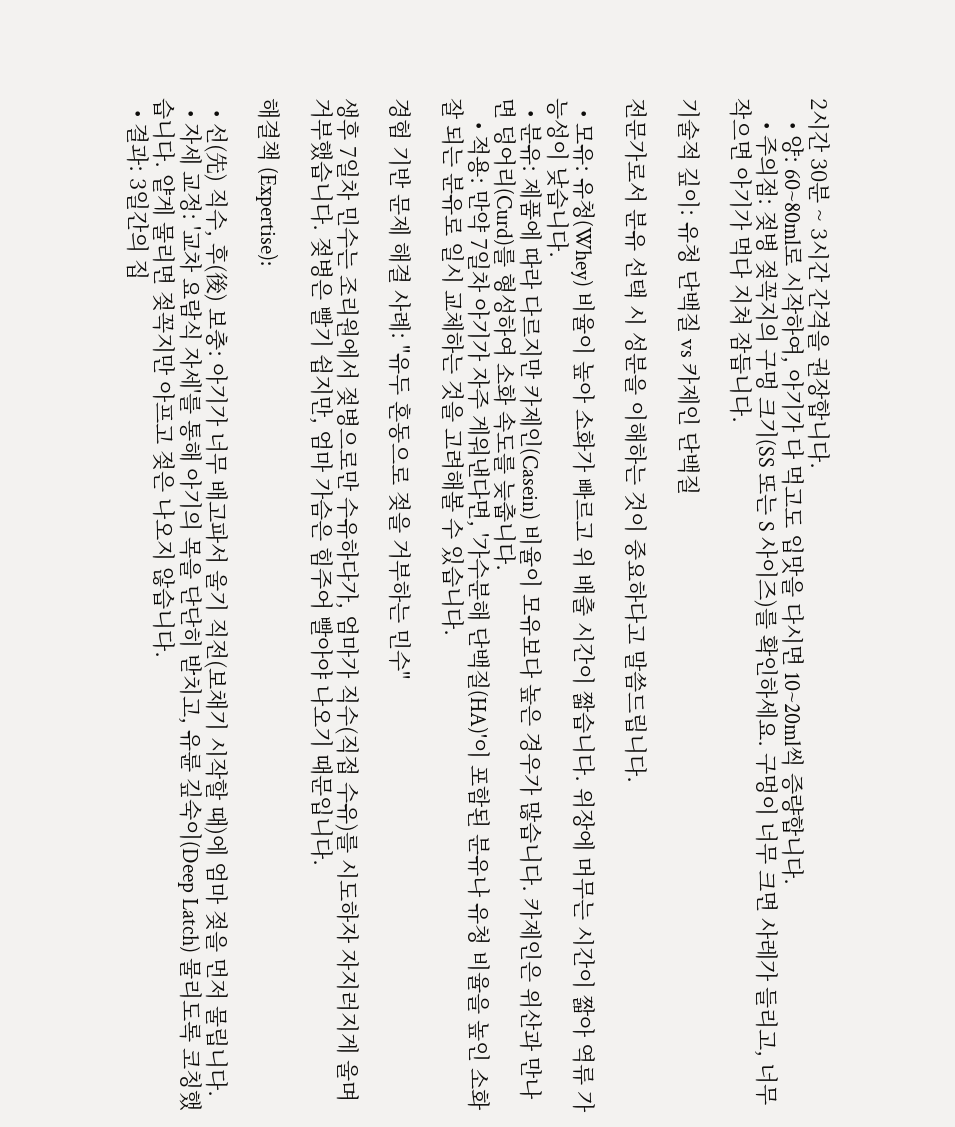2시간 30분 ~ 3시간 간격을 권장합니다.
    • 양: 60~80ml로 시작하여, 아기가 다 먹고도 입맛을 다시면 10~20ml씩 증량합니다.
    • 주의점: 젖병 젖꼭지의 구멍 크기(SS 또는 S 사이즈)를 확인하세요. 구멍이 너무 크면 사레가 들리고, 너무 작으면 아기가 먹다 지쳐 잠듭니다.

기술적 깊이: 유청 단백질 vs 카제인 단백질

전문가로서 분유 선택 시 성분을 이해하는 것이 중요하다고 말씀드립니다.

  • 모유: 유청(Whey) 비율이 높아 소화가 빠르고 위 배출 시간이 짧습니다. 위장에 머무는 시간이 짧아 역류 가능성이 낮습니다.
  • 분유: 제품에 따라 다르지만 카제인(Casein) 비율이 모유보다 높은 경우가 많습니다. 카제인은 위산과 만나면 덩어리(Curd)를 형성하여 소화 속도를 늦춥니다.
    • 적용: 만약 7일차 아기가 자주 게워낸다면, '가수분해 단백질(HA)'이 포함된 분유나 유청 비율을 높인 소화 잘 되는 분유로 일시 교체하는 것을 고려해볼 수 있습니다.

경험 기반 문제 해결 사례: "유두 혼동으로 젖을 거부하는 민수"

생후 7일차 민수는 조리원에서 젖병으로만 수유하다가, 엄마가 직수(직접 수유)를 시도하자 자지러지게 울며 거부했습니다. 젖병은 빨기 쉽지만, 엄마 가슴은 힘주어 빨아야 나오기 때문입니다.

해결책 (Expertise):

  • 선(先) 직수, 후(後) 보충: 아기가 너무 배고파서 울기 직전(보채기 시작할 때)에 엄마 젖을 먼저 물립니다.
  • 자세 교정: '교차 요람식 자세'를 통해 아기의 목을 단단히 받치고, 유륜 깊숙이(Deep Latch) 물리도록 코칭했습니다. 얕게 물리면 젖꼭지만 아프고 젖은 나오지 않습니다.
  • 결과: 3일간의 집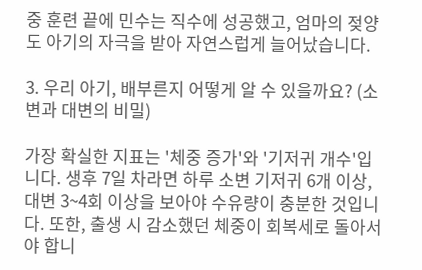중 훈련 끝에 민수는 직수에 성공했고, 엄마의 젖양도 아기의 자극을 받아 자연스럽게 늘어났습니다.

3. 우리 아기, 배부른지 어떻게 알 수 있을까요? (소변과 대변의 비밀)

가장 확실한 지표는 '체중 증가'와 '기저귀 개수'입니다. 생후 7일 차라면 하루 소변 기저귀 6개 이상, 대변 3~4회 이상을 보아야 수유량이 충분한 것입니다. 또한, 출생 시 감소했던 체중이 회복세로 돌아서야 합니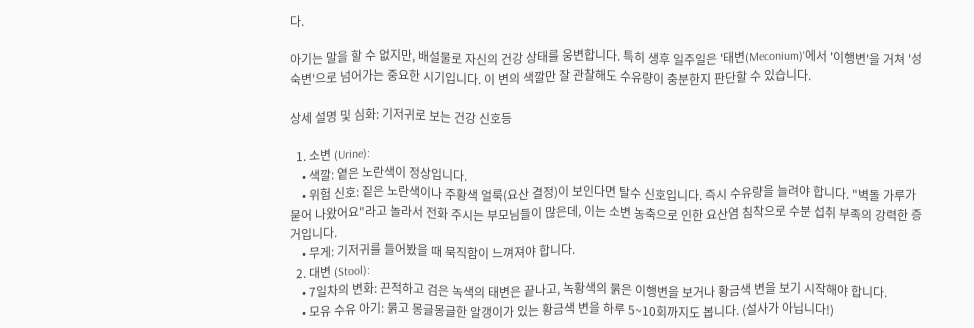다.

아기는 말을 할 수 없지만, 배설물로 자신의 건강 상태를 웅변합니다. 특히 생후 일주일은 '태변(Meconium)'에서 '이행변'을 거쳐 '성숙변'으로 넘어가는 중요한 시기입니다. 이 변의 색깔만 잘 관찰해도 수유량이 충분한지 판단할 수 있습니다.

상세 설명 및 심화: 기저귀로 보는 건강 신호등

  1. 소변 (Urine):
    • 색깔: 옅은 노란색이 정상입니다.
    • 위험 신호: 짙은 노란색이나 주황색 얼룩(요산 결정)이 보인다면 탈수 신호입니다. 즉시 수유량을 늘려야 합니다. "벽돌 가루가 묻어 나왔어요"라고 놀라서 전화 주시는 부모님들이 많은데, 이는 소변 농축으로 인한 요산염 침착으로 수분 섭취 부족의 강력한 증거입니다.
    • 무게: 기저귀를 들어봤을 때 묵직함이 느껴져야 합니다.
  2. 대변 (Stool):
    • 7일차의 변화: 끈적하고 검은 녹색의 태변은 끝나고, 녹황색의 묽은 이행변을 보거나 황금색 변을 보기 시작해야 합니다.
    • 모유 수유 아기: 묽고 몽글몽글한 알갱이가 있는 황금색 변을 하루 5~10회까지도 봅니다. (설사가 아닙니다!)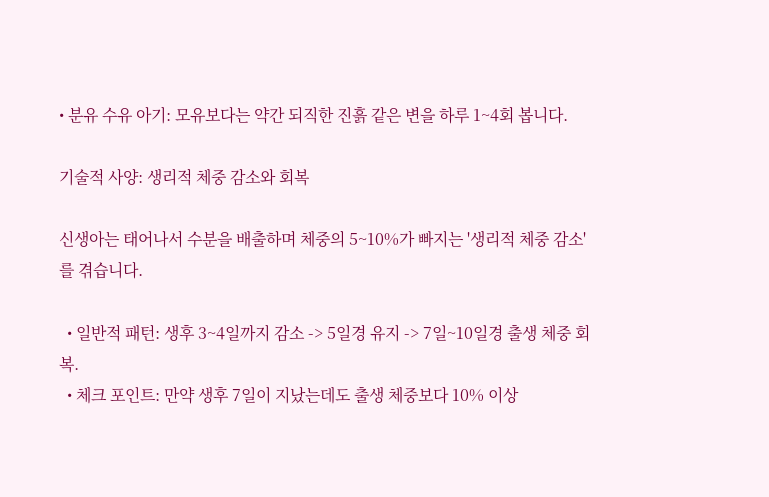• 분유 수유 아기: 모유보다는 약간 되직한 진흙 같은 변을 하루 1~4회 봅니다.

기술적 사양: 생리적 체중 감소와 회복

신생아는 태어나서 수분을 배출하며 체중의 5~10%가 빠지는 '생리적 체중 감소'를 겪습니다.

  • 일반적 패턴: 생후 3~4일까지 감소 -> 5일경 유지 -> 7일~10일경 출생 체중 회복.
  • 체크 포인트: 만약 생후 7일이 지났는데도 출생 체중보다 10% 이상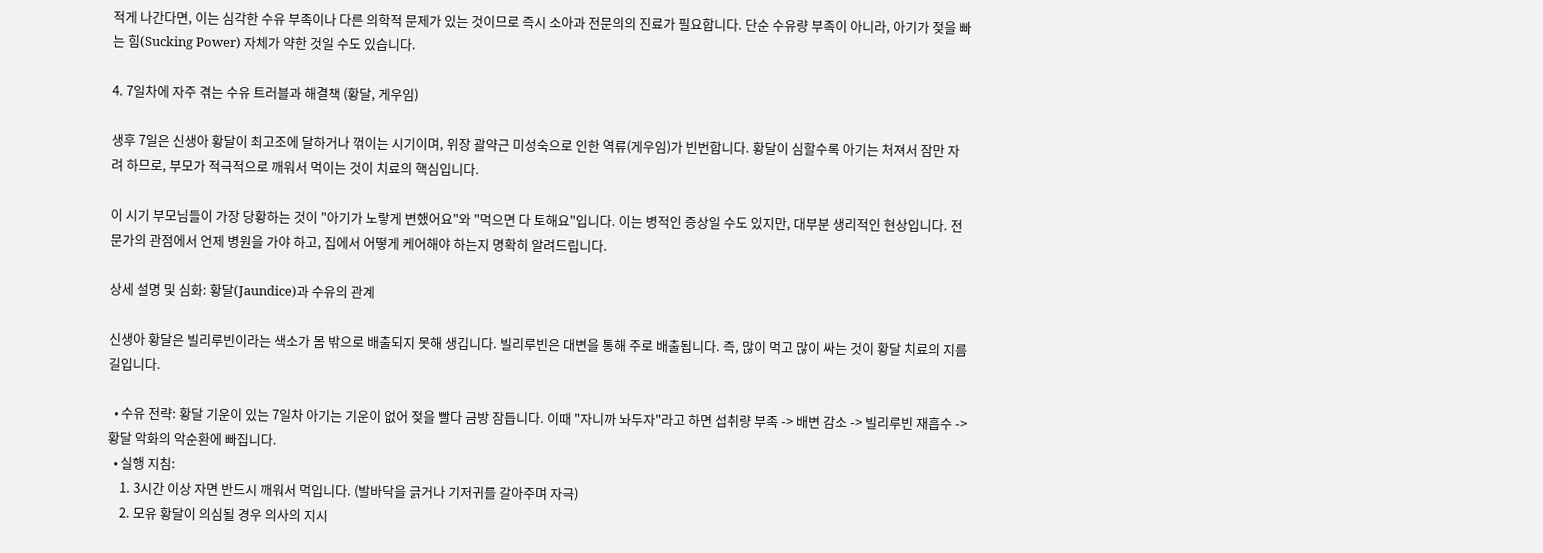적게 나간다면, 이는 심각한 수유 부족이나 다른 의학적 문제가 있는 것이므로 즉시 소아과 전문의의 진료가 필요합니다. 단순 수유량 부족이 아니라, 아기가 젖을 빠는 힘(Sucking Power) 자체가 약한 것일 수도 있습니다.

4. 7일차에 자주 겪는 수유 트러블과 해결책 (황달, 게우임)

생후 7일은 신생아 황달이 최고조에 달하거나 꺾이는 시기이며, 위장 괄약근 미성숙으로 인한 역류(게우임)가 빈번합니다. 황달이 심할수록 아기는 처져서 잠만 자려 하므로, 부모가 적극적으로 깨워서 먹이는 것이 치료의 핵심입니다.

이 시기 부모님들이 가장 당황하는 것이 "아기가 노랗게 변했어요"와 "먹으면 다 토해요"입니다. 이는 병적인 증상일 수도 있지만, 대부분 생리적인 현상입니다. 전문가의 관점에서 언제 병원을 가야 하고, 집에서 어떻게 케어해야 하는지 명확히 알려드립니다.

상세 설명 및 심화: 황달(Jaundice)과 수유의 관계

신생아 황달은 빌리루빈이라는 색소가 몸 밖으로 배출되지 못해 생깁니다. 빌리루빈은 대변을 통해 주로 배출됩니다. 즉, 많이 먹고 많이 싸는 것이 황달 치료의 지름길입니다.

  • 수유 전략: 황달 기운이 있는 7일차 아기는 기운이 없어 젖을 빨다 금방 잠듭니다. 이때 "자니까 놔두자"라고 하면 섭취량 부족 -> 배변 감소 -> 빌리루빈 재흡수 -> 황달 악화의 악순환에 빠집니다.
  • 실행 지침:
    1. 3시간 이상 자면 반드시 깨워서 먹입니다. (발바닥을 긁거나 기저귀를 갈아주며 자극)
    2. 모유 황달이 의심될 경우 의사의 지시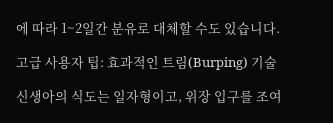에 따라 1~2일간 분유로 대체할 수도 있습니다.

고급 사용자 팁: 효과적인 트림(Burping) 기술

신생아의 식도는 일자형이고, 위장 입구를 조여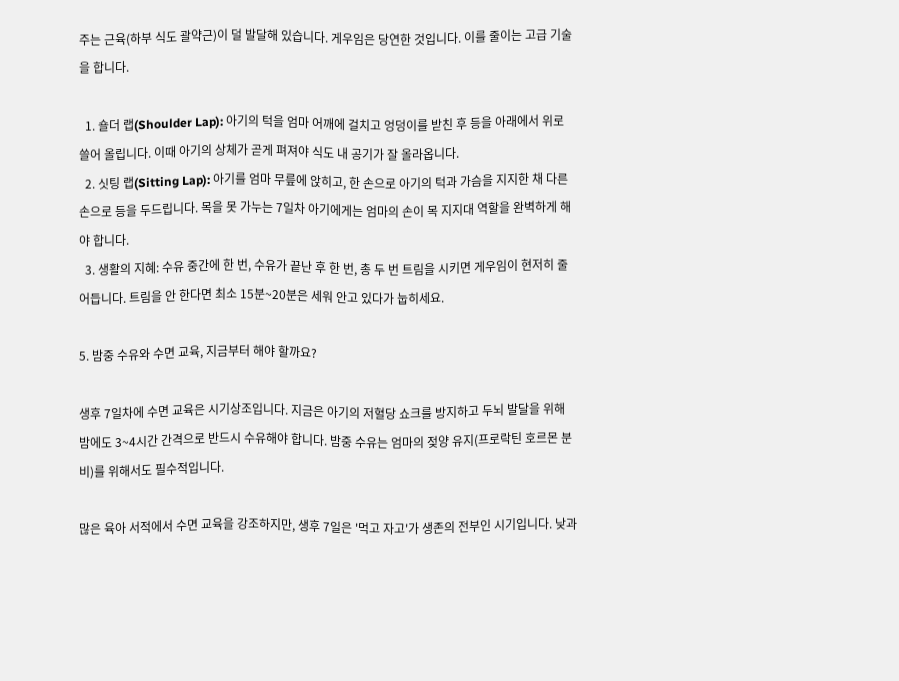주는 근육(하부 식도 괄약근)이 덜 발달해 있습니다. 게우임은 당연한 것입니다. 이를 줄이는 고급 기술을 합니다.

  1. 숄더 랩(Shoulder Lap): 아기의 턱을 엄마 어깨에 걸치고 엉덩이를 받친 후 등을 아래에서 위로 쓸어 올립니다. 이때 아기의 상체가 곧게 펴져야 식도 내 공기가 잘 올라옵니다.
  2. 싯팅 랩(Sitting Lap): 아기를 엄마 무릎에 앉히고, 한 손으로 아기의 턱과 가슴을 지지한 채 다른 손으로 등을 두드립니다. 목을 못 가누는 7일차 아기에게는 엄마의 손이 목 지지대 역할을 완벽하게 해야 합니다.
  3. 생활의 지혜: 수유 중간에 한 번, 수유가 끝난 후 한 번, 총 두 번 트림을 시키면 게우임이 현저히 줄어듭니다. 트림을 안 한다면 최소 15분~20분은 세워 안고 있다가 눕히세요.

5. 밤중 수유와 수면 교육, 지금부터 해야 할까요?

생후 7일차에 수면 교육은 시기상조입니다. 지금은 아기의 저혈당 쇼크를 방지하고 두뇌 발달을 위해 밤에도 3~4시간 간격으로 반드시 수유해야 합니다. 밤중 수유는 엄마의 젖양 유지(프로락틴 호르몬 분비)를 위해서도 필수적입니다.

많은 육아 서적에서 수면 교육을 강조하지만, 생후 7일은 '먹고 자고'가 생존의 전부인 시기입니다. 낮과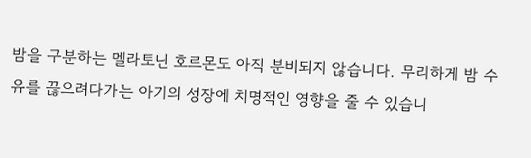밤을 구분하는 멜라토닌 호르몬도 아직 분비되지 않습니다. 무리하게 밤 수유를 끊으려다가는 아기의 성장에 치명적인 영향을 줄 수 있습니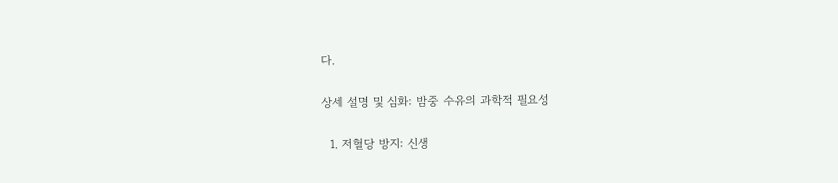다.

상세 설명 및 심화: 밤중 수유의 과학적 필요성

  1. 저혈당 방지: 신생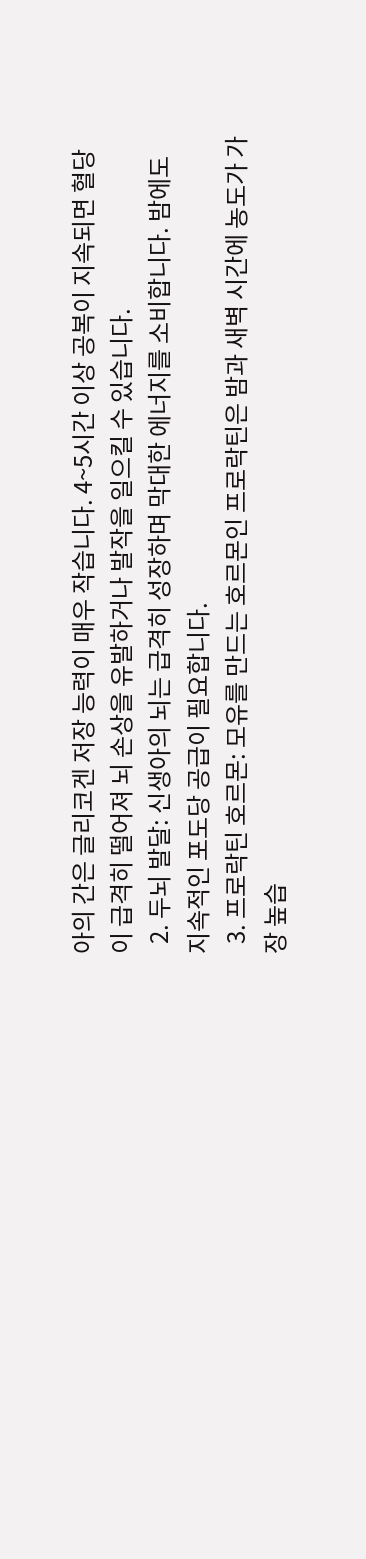아의 간은 글리코겐 저장 능력이 매우 작습니다. 4~5시간 이상 공복이 지속되면 혈당이 급격히 떨어져 뇌 손상을 유발하거나 발작을 일으킬 수 있습니다.
  2. 두뇌 발달: 신생아의 뇌는 급격히 성장하며 막대한 에너지를 소비합니다. 밤에도 지속적인 포도당 공급이 필요합니다.
  3. 프로락틴 호르몬: 모유를 만드는 호르몬인 프로락틴은 밤과 새벽 시간에 농도가 가장 높습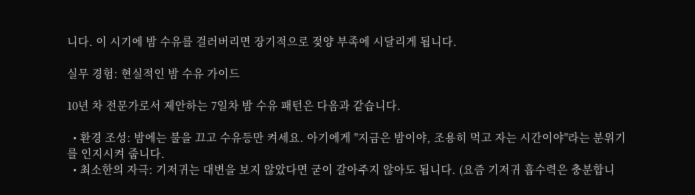니다. 이 시기에 밤 수유를 걸러버리면 장기적으로 젖양 부족에 시달리게 됩니다.

실무 경험: 현실적인 밤 수유 가이드

10년 차 전문가로서 제안하는 7일차 밤 수유 패턴은 다음과 같습니다.

  • 환경 조성: 밤에는 불을 끄고 수유등만 켜세요. 아기에게 "지금은 밤이야, 조용히 먹고 자는 시간이야"라는 분위기를 인지시켜 줍니다.
  • 최소한의 자극: 기저귀는 대변을 보지 않았다면 굳이 갈아주지 않아도 됩니다. (요즘 기저귀 흡수력은 충분합니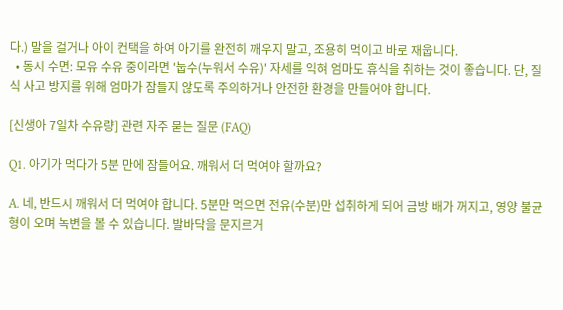다.) 말을 걸거나 아이 컨택을 하여 아기를 완전히 깨우지 말고, 조용히 먹이고 바로 재웁니다.
  • 동시 수면: 모유 수유 중이라면 '눕수(누워서 수유)' 자세를 익혀 엄마도 휴식을 취하는 것이 좋습니다. 단, 질식 사고 방지를 위해 엄마가 잠들지 않도록 주의하거나 안전한 환경을 만들어야 합니다.

[신생아 7일차 수유량] 관련 자주 묻는 질문 (FAQ)

Q1. 아기가 먹다가 5분 만에 잠들어요. 깨워서 더 먹여야 할까요?

A. 네, 반드시 깨워서 더 먹여야 합니다. 5분만 먹으면 전유(수분)만 섭취하게 되어 금방 배가 꺼지고, 영양 불균형이 오며 녹변을 볼 수 있습니다. 발바닥을 문지르거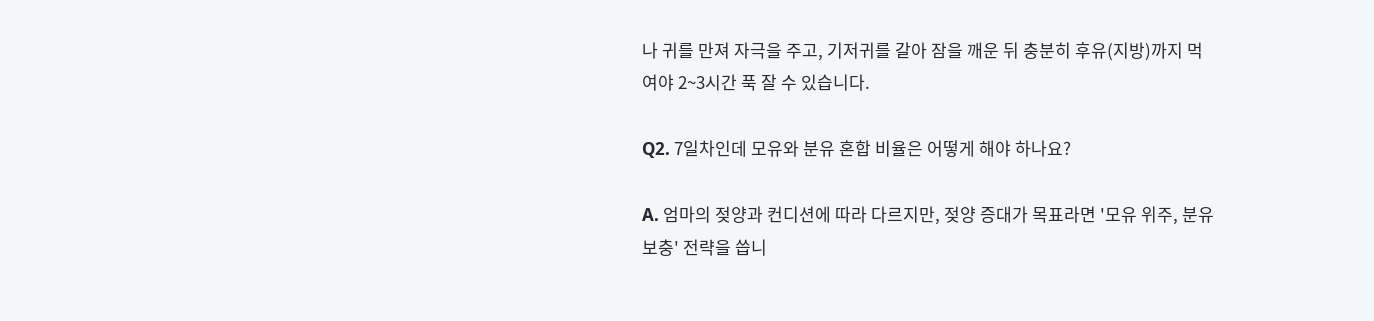나 귀를 만져 자극을 주고, 기저귀를 갈아 잠을 깨운 뒤 충분히 후유(지방)까지 먹여야 2~3시간 푹 잘 수 있습니다.

Q2. 7일차인데 모유와 분유 혼합 비율은 어떻게 해야 하나요?

A. 엄마의 젖양과 컨디션에 따라 다르지만, 젖양 증대가 목표라면 '모유 위주, 분유 보충' 전략을 씁니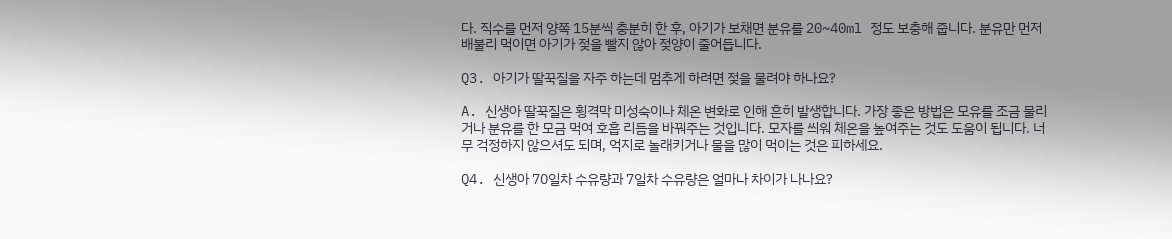다. 직수를 먼저 양쪽 15분씩 충분히 한 후, 아기가 보채면 분유를 20~40ml 정도 보충해 줍니다. 분유만 먼저 배불리 먹이면 아기가 젖을 빨지 않아 젖양이 줄어듭니다.

Q3. 아기가 딸꾹질을 자주 하는데 멈추게 하려면 젖을 물려야 하나요?

A. 신생아 딸꾹질은 횡격막 미성숙이나 체온 변화로 인해 흔히 발생합니다. 가장 좋은 방법은 모유를 조금 물리거나 분유를 한 모금 먹여 호흡 리듬을 바꿔주는 것입니다. 모자를 씌워 체온을 높여주는 것도 도움이 됩니다. 너무 걱정하지 않으셔도 되며, 억지로 놀래키거나 물을 많이 먹이는 것은 피하세요.

Q4. 신생아 70일차 수유량과 7일차 수유량은 얼마나 차이가 나나요?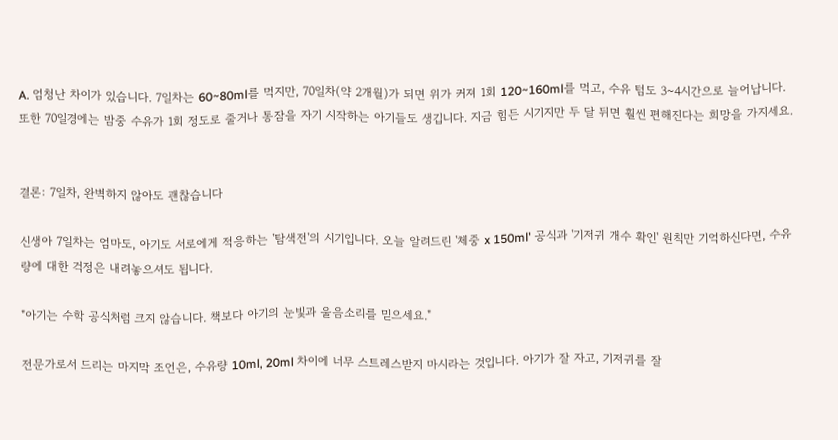A. 엄청난 차이가 있습니다. 7일차는 60~80ml를 먹지만, 70일차(약 2개월)가 되면 위가 커져 1회 120~160ml를 먹고, 수유 텀도 3~4시간으로 늘어납니다. 또한 70일경에는 밤중 수유가 1회 정도로 줄거나 통잠을 자기 시작하는 아기들도 생깁니다. 지금 힘든 시기지만 두 달 뒤면 훨씬 편해진다는 희망을 가지세요.


결론: 7일차, 완벽하지 않아도 괜찮습니다

신생아 7일차는 엄마도, 아기도 서로에게 적응하는 '탐색전'의 시기입니다. 오늘 알려드린 '체중 x 150ml' 공식과 '기저귀 개수 확인' 원칙만 기억하신다면, 수유량에 대한 걱정은 내려놓으셔도 됩니다.

"아기는 수학 공식처럼 크지 않습니다. 책보다 아기의 눈빛과 울음소리를 믿으세요."

전문가로서 드리는 마지막 조언은, 수유량 10ml, 20ml 차이에 너무 스트레스받지 마시라는 것입니다. 아기가 잘 자고, 기저귀를 잘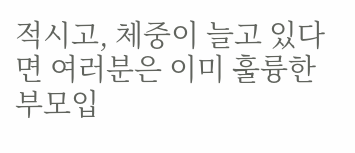적시고, 체중이 늘고 있다면 여러분은 이미 훌륭한 부모입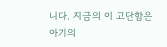니다. 지금의 이 고단함은 아기의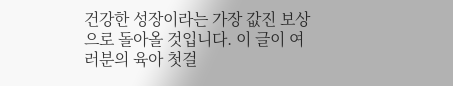건강한 성장이라는 가장 값진 보상으로 돌아올 것입니다. 이 글이 여러분의 육아 첫걸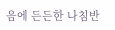음에 든든한 나침반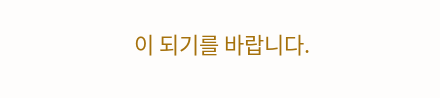이 되기를 바랍니다.